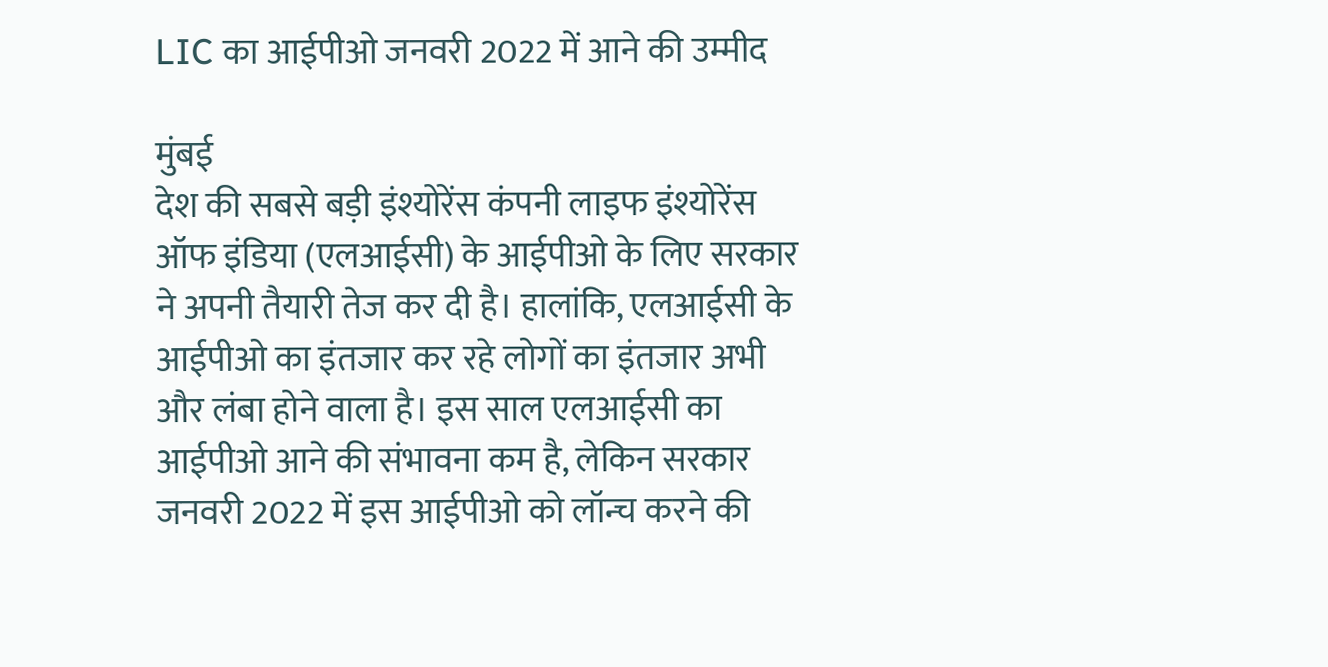LIC का आईपीओ जनवरी 2022 में आने की उम्मीद

मुंबई
देश की सबसे बड़ी इंश्योरेंस कंपनी लाइफ इंश्योरेंस ऑफ इंडिया (एलआईसी) के आईपीओ के लिए सरकार ने अपनी तैयारी तेज कर दी है। हालांकि, एलआईसी के आईपीओ का इंतजार कर रहे लोगों का इंतजार अभी और लंबा होने वाला है। इस साल एलआईसी का आईपीओ आने की संभावना कम है, लेकिन सरकार जनवरी 2022 में इस आईपीओ को लॉन्च करने की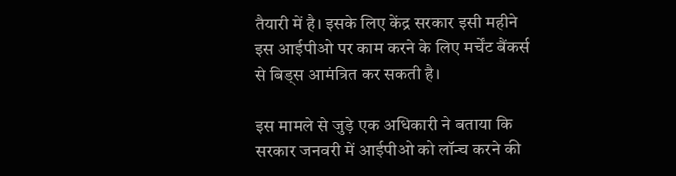तैयारी में है। इसके लिए केंद्र सरकार इसी महीने इस आईपीओ पर काम करने के लिए मर्चेंट बैंकर्स से बिड्स आमंत्रित कर सकती है।

इस मामले से जुड़े एक अधिकारी ने बताया कि सरकार जनवरी में आईपीओ को लॉन्च करने की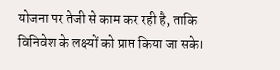योजना पर तेजी से काम कर रही है, ताकि विनिवेश के लक्ष्यों को प्राप्त किया जा सके।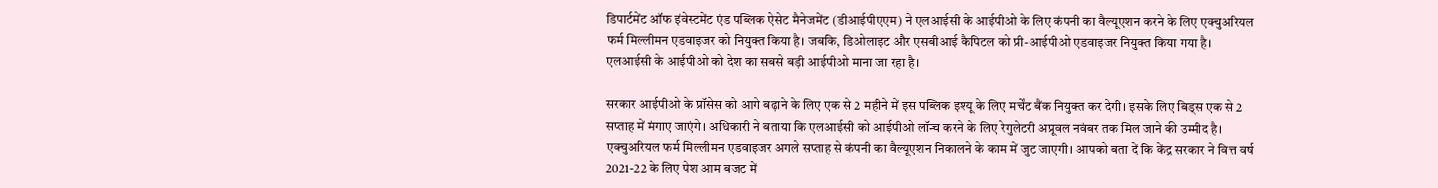डिपार्टमेंट ऑफ इंवेस्टमेंट एंड पब्लिक ऐसेट मैनेजमेंट (डीआईपीएएम) ने एलआईसी के आईपीओ के लिए कंपनी का वैल्यूएशन करने के लिए एक्चुअरियल फर्म मिल्लीमन एडवाइजर को नियुक्त किया है। जबकि, डिओलाइट और एसबीआई कैपिटल को प्री-आईपीओ एडवाइजर नियुक्त किया गया है। एलआईसी के आईपीओ को देश का सबसे बड़ी आईपीओ माना जा रहा है।

सरकार आईपीओ के प्रॉसेस को आगे बढ़ाने के लिए एक से 2 महीने में इस पब्लिक इश्यू के लिए मर्चेंट बैंक नियुक्त कर देगी। इसके लिए बिड्स एक से 2 सप्ताह में मंगाए जाएंगे। अधिकारी ने बताया कि एलआईसी को आईपीओ लॉन्च करने के लिए रेगुलेटरी अप्रूवल नवंबर तक मिल जाने की उम्मीद है। एक्चुअरियल फर्म मिल्लीमन एडवाइजर अगले सप्ताह से कंपनी का वैल्यूएशन निकालने के काम में जुट जाएगी। आपको बता दें कि केंद्र सरकार ने वित्त वर्ष 2021-22 के लिए पेश आम बजट में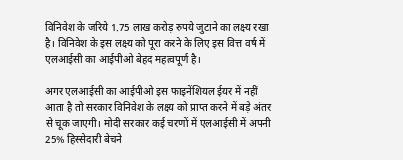विनिवेश के जरिये 1.75 लाख करोड़ रुपये जुटाने का लक्ष्य रखा है। विनिवेश के इस लक्ष्य को पूरा करने के लिए इस वित्त वर्ष में एलआईसी का आईपीओ बेहद महत्वपूर्ण है।

अगर एलआईसी का आईपीओ इस फाइनेंशियल ईयर में नहीं आता है तो सरकार विनिवेश के लक्ष्य को प्राप्त करने में बड़े अंतर से चूक जाएगी। मोदी सरकार कई चरणों में एलआईसी में अपनी 25% हिस्सेदारी बेचने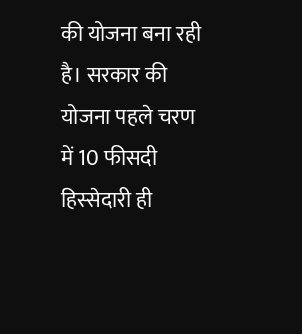की योजना बना रही है। सरकार की योजना पहले चरण में 10 फीसदी हिस्सेदारी ही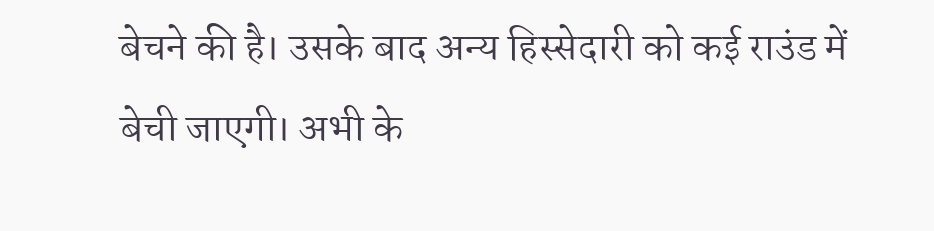बेचने की है। उसके बाद अन्य हिस्सेदारी को कई राउंड में बेची जाएगी। अभी के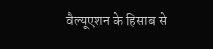वैल्यूएशन के हिसाब से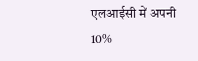एलआईसी में अपनी 10%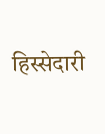हिस्सेदारी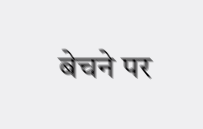बेचने पर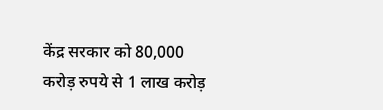केंद्र सरकार को 80,000 करोड़ रुपये से 1 लाख करोड़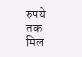रुपये तक मिल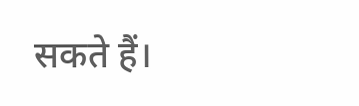सकते हैं।